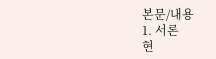본문/내용
1. 서론
현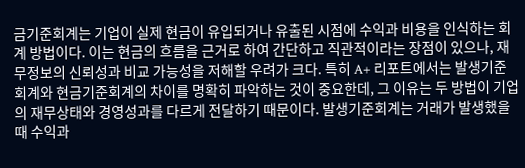금기준회계는 기업이 실제 현금이 유입되거나 유출된 시점에 수익과 비용을 인식하는 회계 방법이다. 이는 현금의 흐름을 근거로 하여 간단하고 직관적이라는 장점이 있으나, 재무정보의 신뢰성과 비교 가능성을 저해할 우려가 크다. 특히 A+ 리포트에서는 발생기준회계와 현금기준회계의 차이를 명확히 파악하는 것이 중요한데, 그 이유는 두 방법이 기업의 재무상태와 경영성과를 다르게 전달하기 때문이다. 발생기준회계는 거래가 발생했을 때 수익과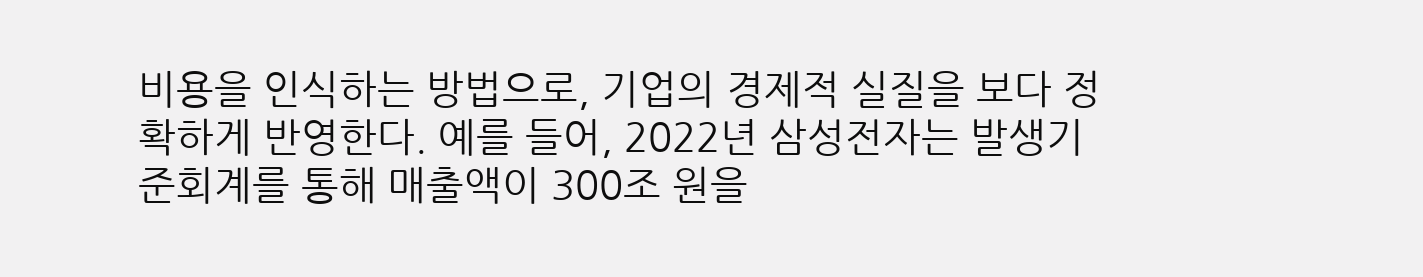비용을 인식하는 방법으로, 기업의 경제적 실질을 보다 정확하게 반영한다. 예를 들어, 2022년 삼성전자는 발생기준회계를 통해 매출액이 300조 원을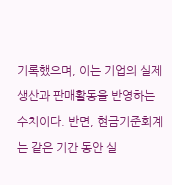기록했으며, 이는 기업의 실제 생산과 판매활동을 반영하는 수치이다. 반면, 현금기준회계는 같은 기간 동안 실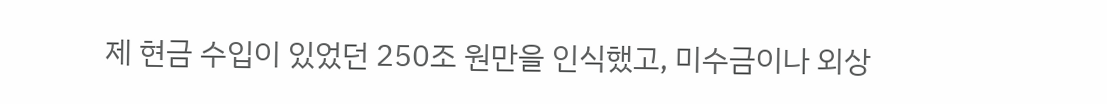제 현금 수입이 있었던 250조 원만을 인식했고, 미수금이나 외상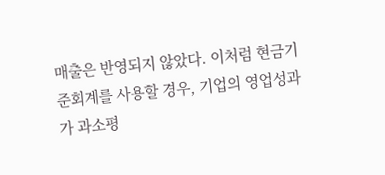매출은 반영되지 않았다. 이처럼 현금기준회계를 사용할 경우, 기업의 영업성과가 과소평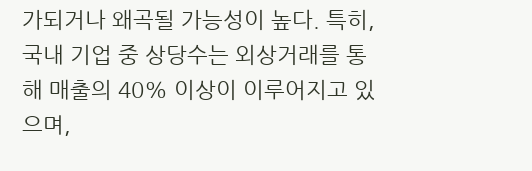가되거나 왜곡될 가능성이 높다. 특히, 국내 기업 중 상당수는 외상거래를 통해 매출의 40% 이상이 이루어지고 있으며,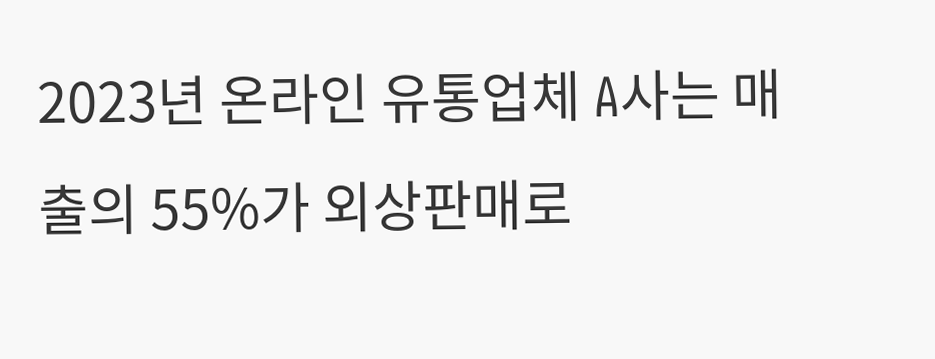2023년 온라인 유통업체 A사는 매출의 55%가 외상판매로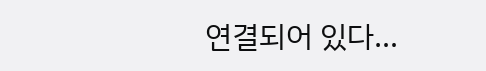연결되어 있다…